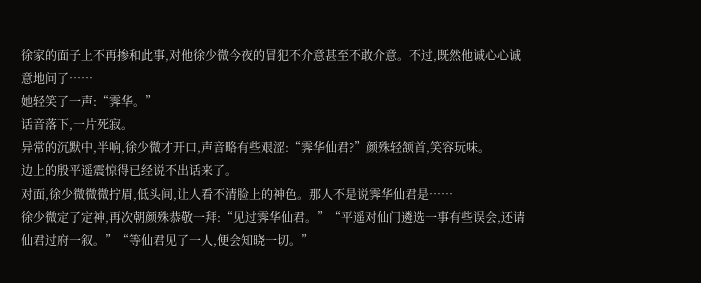徐家的面子上不再掺和此事,对他徐少微今夜的冒犯不介意甚至不敢介意。不过,既然他诚心心诚意地问了……
她轻笑了一声:“霁华。”
话音落下,一片死寂。
异常的沉默中,半响,徐少微才开口,声音略有些艰涩:“霁华仙君?”颜殊轻颔首,笑容玩味。
边上的殷平遥震惊得已经说不出话来了。
对面,徐少微微微拧眉,低头间,让人看不清脸上的神色。那人不是说霁华仙君是……
徐少微定了定神,再次朝颜殊恭敬一拜:“见过霁华仙君。”“平遥对仙门遴选一事有些误会,还请仙君过府一叙。”“等仙君见了一人,便会知晓一切。”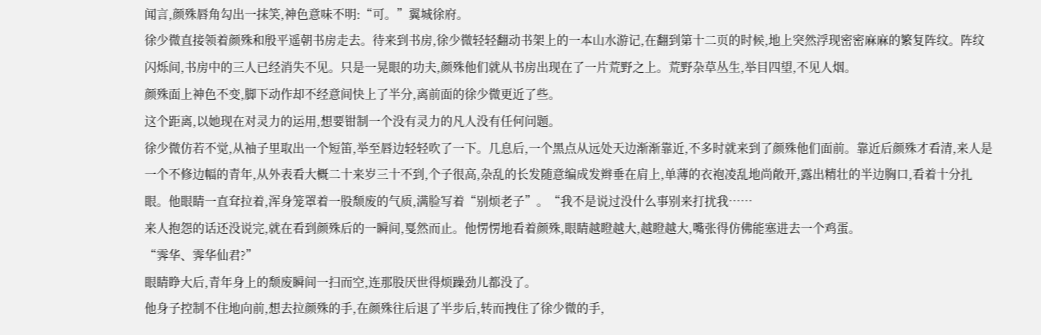闻言,颜殊唇角勾出一抹笑,神色意味不明:“可。”翼城徐府。
徐少微直接领着颜殊和殷平遥朝书房走去。待来到书房,徐少微轻轻翻动书架上的一本山水游记,在翻到第十二页的时候,地上突然浮现密密麻麻的繁复阵纹。阵纹闪烁间,书房中的三人已经消失不见。只是一晃眼的功夫,颜殊他们就从书房出现在了一片荒野之上。荒野杂草丛生,举目四望,不见人烟。
颜殊面上神色不变,脚下动作却不经意间快上了半分,离前面的徐少微更近了些。
这个距离,以她现在对灵力的运用,想要钳制一个没有灵力的凡人没有任何问题。
徐少微仿若不觉,从袖子里取出一个短笛,举至唇边轻轻吹了一下。几息后,一个黑点从远处天边渐渐靠近,不多时就来到了颜殊他们面前。靠近后颜殊才看清,来人是一个不修边幅的青年,从外表看大概二十来岁三十不到,个子很高,杂乱的长发随意编成发辫垂在肩上,单薄的衣袍凌乱地尚敞开,露出精壮的半边胸口,看着十分扎眼。他眼睛一直耷拉着,浑身笼罩着一股颓废的气质,满脸写着“别烦老子”。“我不是说过没什么事别来打扰我……
来人抱怨的话还没说完,就在看到颜殊后的一瞬间,戛然而止。他愣愣地看着颜殊,眼睛越瞪越大,越瞪越大,嘴张得仿佛能塞进去一个鸡蛋。
“霁华、霁华仙君?”
眼睛睁大后,青年身上的颓废瞬间一扫而空,连那股厌世得烦躁劲儿都没了。
他身子控制不住地向前,想去拉颜殊的手,在颜殊往后退了半步后,转而拽住了徐少微的手,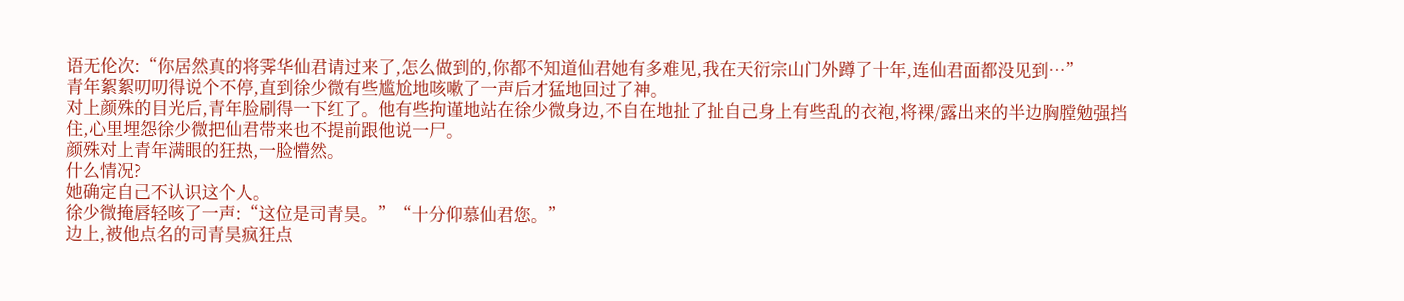语无伦次:“你居然真的将霁华仙君请过来了,怎么做到的,你都不知道仙君她有多难见,我在天衍宗山门外蹲了十年,连仙君面都没见到…”
青年絮絮叨叨得说个不停,直到徐少微有些尴尬地咳嗽了一声后才猛地回过了神。
对上颜殊的目光后,青年脸刷得一下红了。他有些拘谨地站在徐少微身边,不自在地扯了扯自己身上有些乱的衣袍,将裸/露出来的半边胸膛勉强挡住,心里埋怨徐少微把仙君带来也不提前跟他说一尸。
颜殊对上青年满眼的狂热,一脸懵然。
什么情况?
她确定自己不认识这个人。
徐少微掩唇轻咳了一声:“这位是司青昊。”“十分仰慕仙君您。”
边上,被他点名的司青昊疯狂点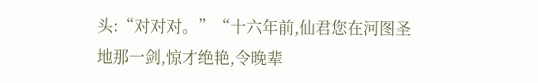头:“对对对。”“十六年前,仙君您在河图圣地那一剑,惊才绝艳,令晚辈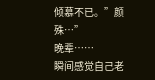倾慕不已。”颜殊…”
晚辈……
瞬间感觉自己老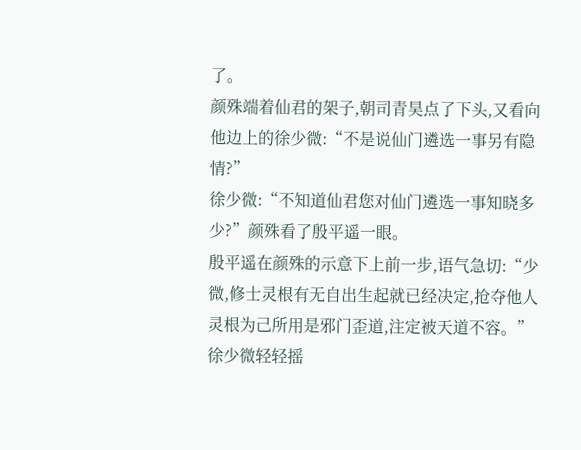了。
颜殊端着仙君的架子,朝司青昊点了下头,又看向他边上的徐少微:“不是说仙门遴选一事另有隐情?”
徐少微:“不知道仙君您对仙门遴选一事知晓多少?”颜殊看了殷平遥一眼。
殷平遥在颜殊的示意下上前一步,语气急切:“少微,修士灵根有无自出生起就已经决定,抢夺他人灵根为己所用是邪门歪道,注定被天道不容。”徐少微轻轻摇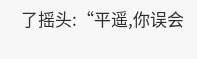了摇头:“平遥,你误会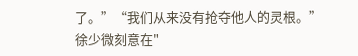了。”“我们从来没有抢夺他人的灵根。”
徐少微刻意在"